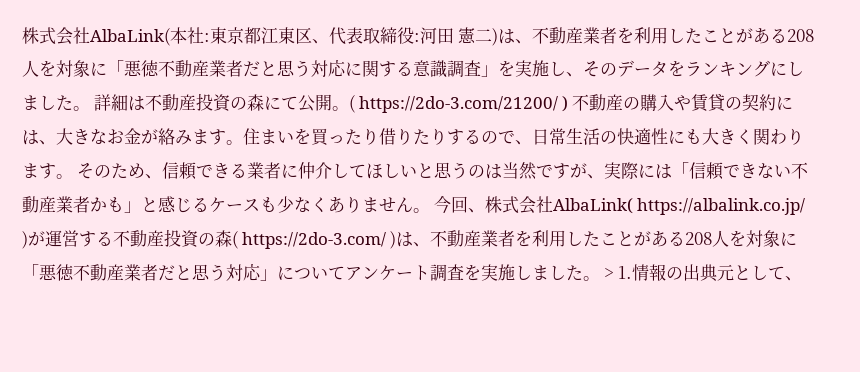株式会社AlbaLink(本社:東京都江東区、代表取締役:河田 憲二)は、不動産業者を利用したことがある208人を対象に「悪徳不動産業者だと思う対応に関する意識調査」を実施し、そのデータをランキングにしました。 詳細は不動産投資の森にて公開。( https://2do-3.com/21200/ ) 不動産の購入や賃貸の契約には、大きなお金が絡みます。住まいを買ったり借りたりするので、日常生活の快適性にも大きく関わります。 そのため、信頼できる業者に仲介してほしいと思うのは当然ですが、実際には「信頼できない不動産業者かも」と感じるケースも少なくありません。 今回、株式会社AlbaLink( https://albalink.co.jp/ )が運営する不動産投資の森( https://2do-3.com/ )は、不動産業者を利用したことがある208人を対象に「悪徳不動産業者だと思う対応」についてアンケート調査を実施しました。 > 1.情報の出典元として、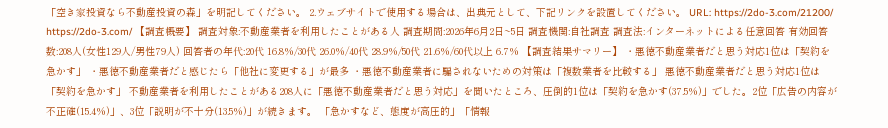「空き家投資なら不動産投資の森」を明記してください。 2.ウェブサイトで使用する場合は、出典元として、下記リンクを設置してください。 URL: https://2do-3.com/21200/ https://2do-3.com/ 【調査概要】 調査対象:不動産業者を利用したことがある人 調査期間:2026年6月2日~5日 調査機関:自社調査 調査法:インターネットによる任意回答 有効回答数:208人(女性129人/男性79人) 回答者の年代:20代 16.8%/30代 26.0%/40代 28.9%/50代 21.6%/60代以上 6.7% 【調査結果サマリー】 ・悪徳不動産業者だと思う対応1位は「契約を急かす」 ・悪徳不動産業者だと感じたら「他社に変更する」が最多 ・悪徳不動産業者に騙されないための対策は「複数業者を比較する」 悪徳不動産業者だと思う対応1位は「契約を急かす」 不動産業者を利用したことがある208人に「悪徳不動産業者だと思う対応」を聞いたところ、圧倒的1位は「契約を急かす(37.5%)」でした。2位「広告の内容が不正確(15.4%)」、3位「説明が不十分(13.5%)」が続きます。 「急かすなど、態度が高圧的」「情報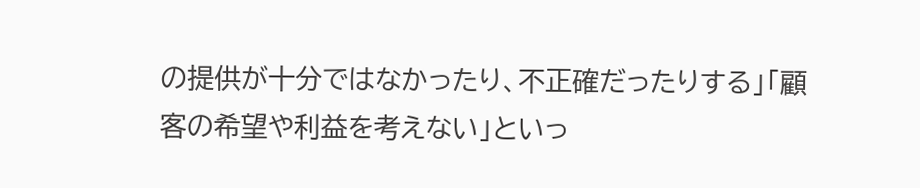の提供が十分ではなかったり、不正確だったりする」「顧客の希望や利益を考えない」といっ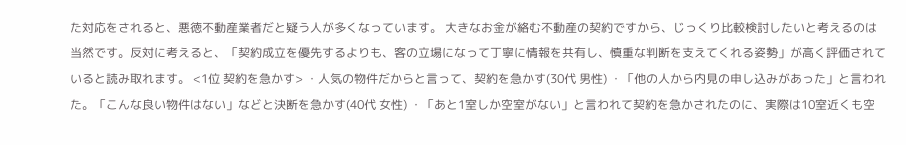た対応をされると、悪徳不動産業者だと疑う人が多くなっています。 大きなお金が絡む不動産の契約ですから、じっくり比較検討したいと考えるのは当然です。反対に考えると、「契約成立を優先するよりも、客の立場になって丁寧に情報を共有し、慎重な判断を支えてくれる姿勢」が高く評価されていると読み取れます。 <1位 契約を急かす> ・人気の物件だからと言って、契約を急かす(30代 男性) ・「他の人から内見の申し込みがあった」と言われた。「こんな良い物件はない」などと決断を急かす(40代 女性) ・「あと1室しか空室がない」と言われて契約を急かされたのに、実際は10室近くも空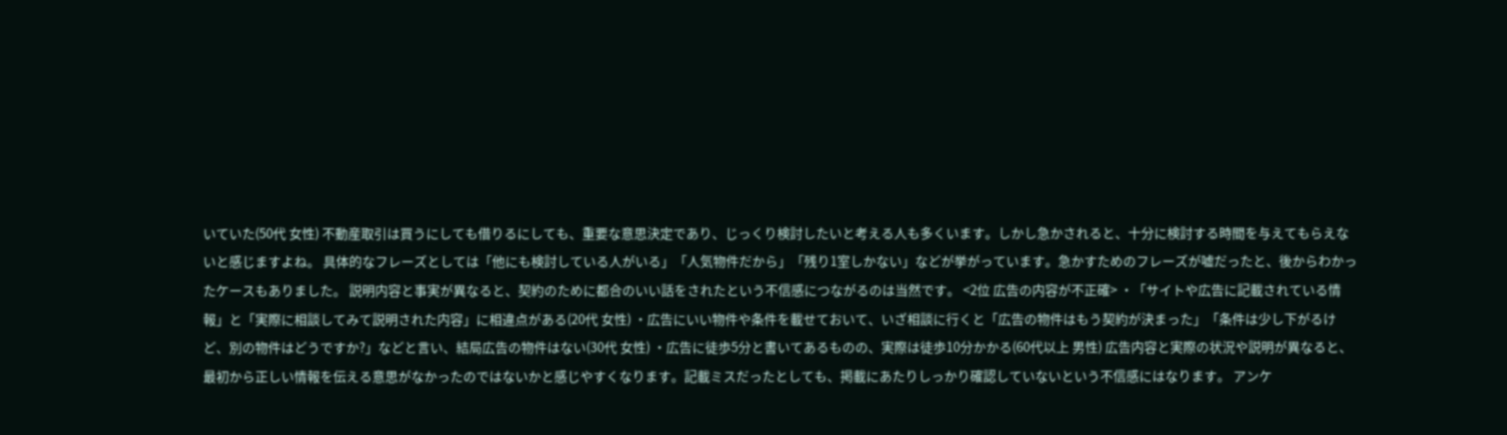いていた(50代 女性) 不動産取引は買うにしても借りるにしても、重要な意思決定であり、じっくり検討したいと考える人も多くいます。しかし急かされると、十分に検討する時間を与えてもらえないと感じますよね。 具体的なフレーズとしては「他にも検討している人がいる」「人気物件だから」「残り1室しかない」などが挙がっています。急かすためのフレーズが嘘だったと、後からわかったケースもありました。 説明内容と事実が異なると、契約のために都合のいい話をされたという不信感につながるのは当然です。 <2位 広告の内容が不正確> ・「サイトや広告に記載されている情報」と「実際に相談してみて説明された内容」に相違点がある(20代 女性) ・広告にいい物件や条件を載せておいて、いざ相談に行くと「広告の物件はもう契約が決まった」「条件は少し下がるけど、別の物件はどうですか?」などと言い、結局広告の物件はない(30代 女性) ・広告に徒歩5分と書いてあるものの、実際は徒歩10分かかる(60代以上 男性) 広告内容と実際の状況や説明が異なると、最初から正しい情報を伝える意思がなかったのではないかと感じやすくなります。記載ミスだったとしても、掲載にあたりしっかり確認していないという不信感にはなります。 アンケ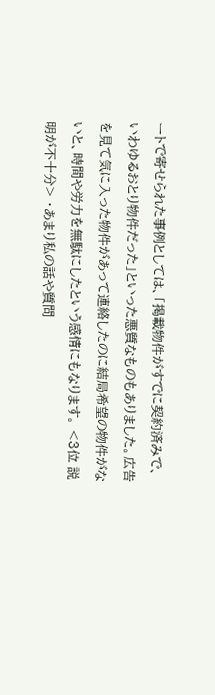ートで寄せられた事例としては、「掲載物件がすでに契約済みで、いわゆるおとり物件だった」といった悪質なものもありました。広告を見て気に入った物件があって連絡したのに結局希望の物件がないと、時間や労力を無駄にしたという感情にもなります。 <3位 説明が不十分> ・あまり私の話や質問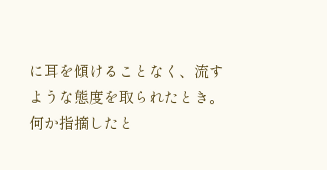に耳を傾けることなく、流すような態度を取られたとき。何か指摘したと